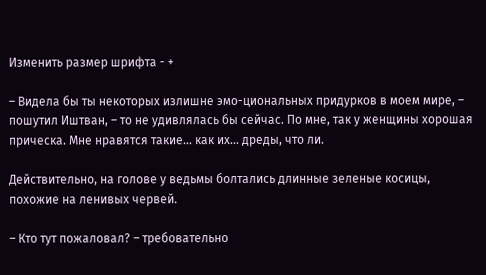Изменить размер шрифта - +

– Видела бы ты некоторых излишне эмо-циональных придурков в моем мире, – пошутил Иштван, – то не удивлялась бы сейчас. По мне, так у женщины хорошая прическа. Мне нравятся такие… как их… дреды, что ли.

Действительно, на голове у ведьмы болтались длинные зеленые косицы, похожие на ленивых червей.

– Кто тут пожаловал? – требовательно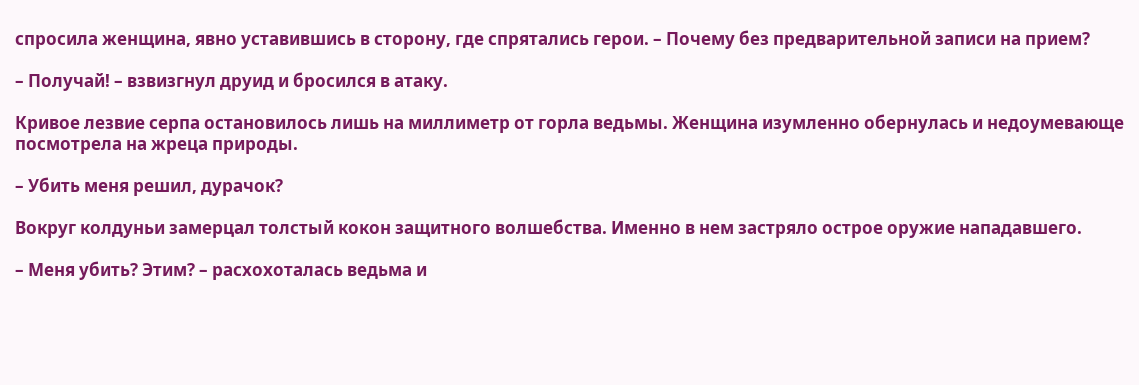спросила женщина, явно уставившись в сторону, где спрятались герои. – Почему без предварительной записи на прием?

– Получай! – взвизгнул друид и бросился в атаку.

Кривое лезвие серпа остановилось лишь на миллиметр от горла ведьмы. Женщина изумленно обернулась и недоумевающе посмотрела на жреца природы.

– Убить меня решил, дурачок?

Вокруг колдуньи замерцал толстый кокон защитного волшебства. Именно в нем застряло острое оружие нападавшего.

– Меня убить? Этим? – расхохоталась ведьма и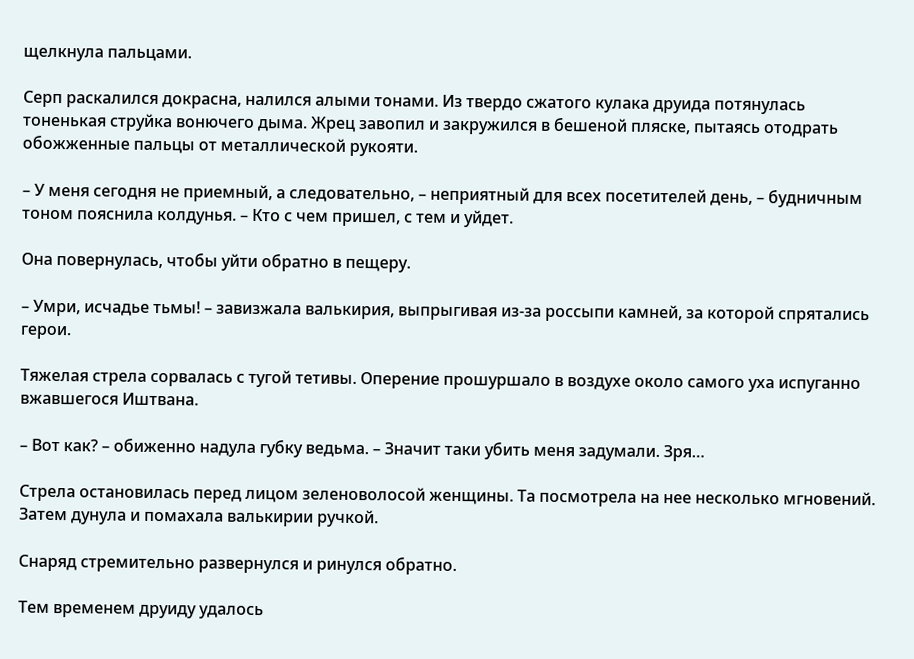щелкнула пальцами.

Серп раскалился докрасна, налился алыми тонами. Из твердо сжатого кулака друида потянулась тоненькая струйка вонючего дыма. Жрец завопил и закружился в бешеной пляске, пытаясь отодрать обожженные пальцы от металлической рукояти.

– У меня сегодня не приемный, а следовательно, – неприятный для всех посетителей день, – будничным тоном пояснила колдунья. – Кто с чем пришел, с тем и уйдет.

Она повернулась, чтобы уйти обратно в пещеру.

– Умри, исчадье тьмы! – завизжала валькирия, выпрыгивая из-за россыпи камней, за которой спрятались герои.

Тяжелая стрела сорвалась с тугой тетивы. Оперение прошуршало в воздухе около самого уха испуганно вжавшегося Иштвана.

– Вот как? – обиженно надула губку ведьма. – Значит таки убить меня задумали. Зря…

Стрела остановилась перед лицом зеленоволосой женщины. Та посмотрела на нее несколько мгновений. Затем дунула и помахала валькирии ручкой.

Снаряд стремительно развернулся и ринулся обратно.

Тем временем друиду удалось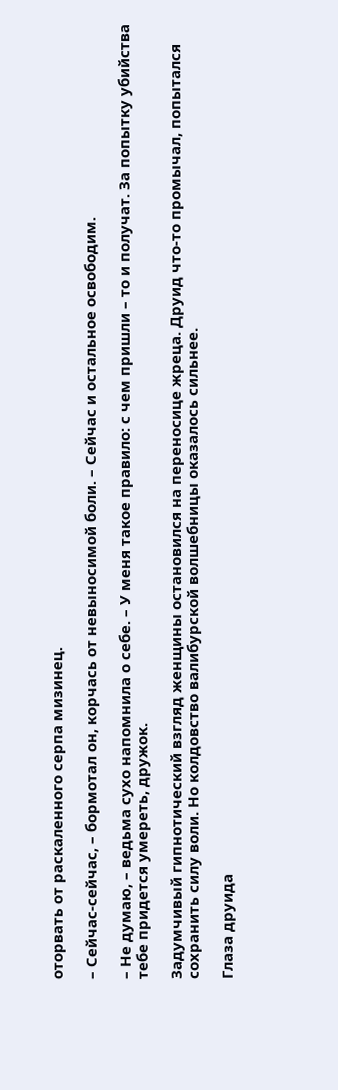оторвать от раскаленного серпа мизинец.

– Сейчас-сейчас, – бормотал он, корчась от невыносимой боли. – Сейчас и остальное освободим.

– Не думаю, – ведьма сухо напомнила о себе. – У меня такое правило: с чем пришли – то и получат. За попытку убийства тебе придется умереть, дружок.

Задумчивый гипнотический взгляд женщины остановился на переносице жреца. Друид что-то промычал, попытался сохранить силу воли. Но колдовство валибурской волшебницы оказалось сильнее.

Глаза друида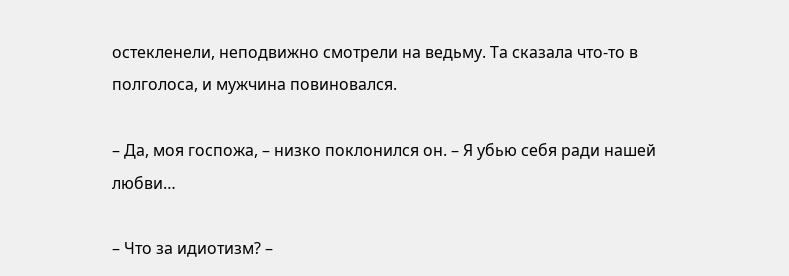остекленели, неподвижно смотрели на ведьму. Та сказала что-то в полголоса, и мужчина повиновался.

– Да, моя госпожа, – низко поклонился он. – Я убью себя ради нашей любви…

– Что за идиотизм? –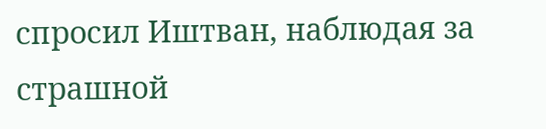спросил Иштван, наблюдая за страшной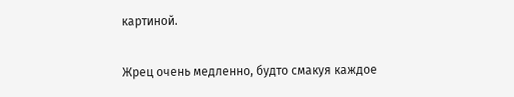картиной.

Жрец очень медленно, будто смакуя каждое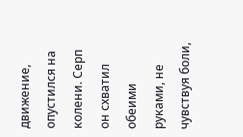движение, опустился на колени. Серп он схватил обеими руками, не чувствуя боли,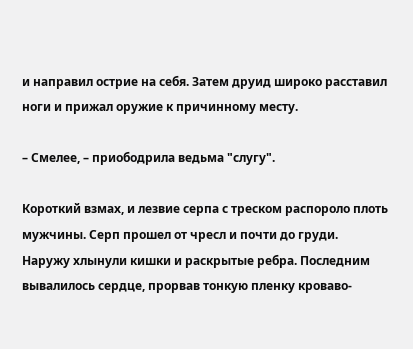и направил острие на себя. Затем друид широко расставил ноги и прижал оружие к причинному месту.

– Смелее, – приободрила ведьма "слугу".

Короткий взмах, и лезвие серпа с треском распороло плоть мужчины. Серп прошел от чресл и почти до груди. Наружу хлынули кишки и раскрытые ребра. Последним вывалилось сердце, прорвав тонкую пленку кроваво-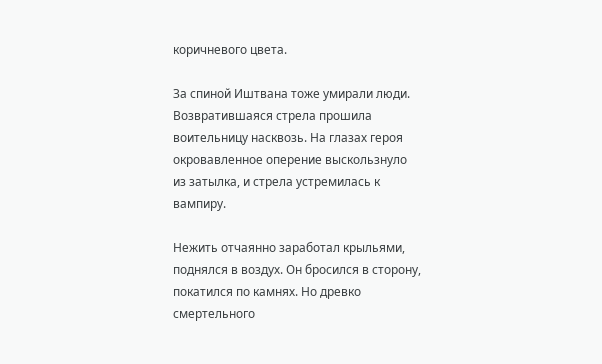коричневого цвета.

За спиной Иштвана тоже умирали люди. Возвратившаяся стрела прошила воительницу насквозь. На глазах героя окровавленное оперение выскользнуло из затылка, и стрела устремилась к вампиру.

Нежить отчаянно заработал крыльями, поднялся в воздух. Он бросился в сторону, покатился по камнях. Но древко смертельного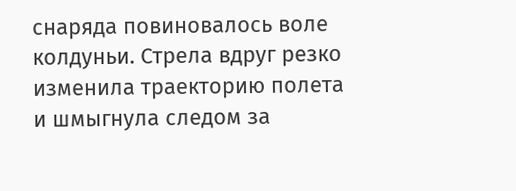снаряда повиновалось воле колдуньи. Стрела вдруг резко изменила траекторию полета и шмыгнула следом за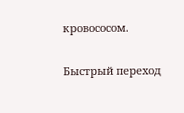кровососом.

Быстрый переход